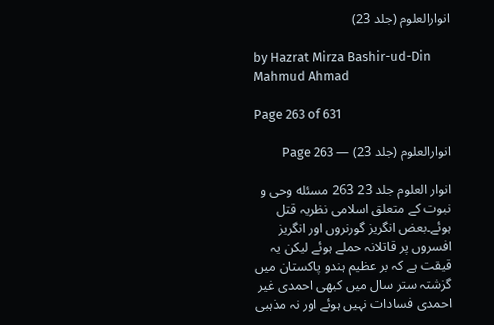انوارالعلوم (جلد 23)

by Hazrat Mirza Bashir-ud-Din Mahmud Ahmad

Page 263 of 631

انوارالعلوم (جلد 23) — Page 263

انوار العلوم جلد 23 263 مسئله وحی و نبوت کے متعلق اسلامی نظریہ قتل ہوئے۔بعض انگریز گورنروں اور انگریز افسروں پر قاتلانہ حملے ہوئے لیکن یہ قیقت ہے کہ بر عظیم ہندو پاکستان میں گزشتہ ستر سال میں کبھی احمدی غیر احمدی فسادات نہیں ہوئے اور نہ مذہبی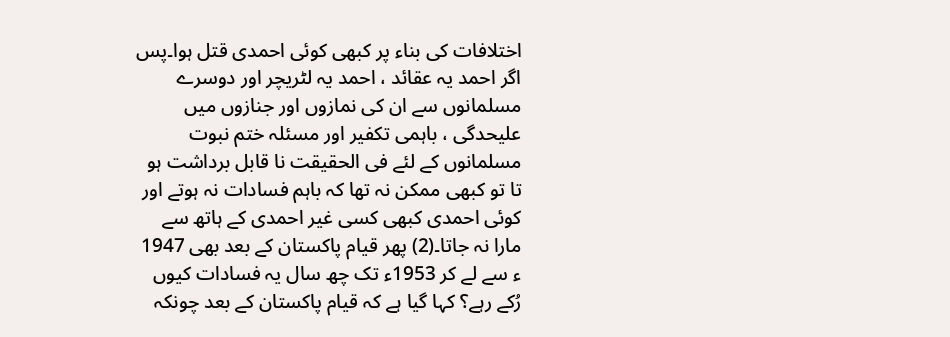اختلافات کی بناء پر کبھی کوئی احمدی قتل ہوا۔پس اگر احمد یہ عقائد ، احمد یہ لٹریچر اور دوسرے مسلمانوں سے ان کی نمازوں اور جنازوں میں علیحدگی ، باہمی تکفیر اور مسئلہ ختم نبوت مسلمانوں کے لئے فی الحقیقت نا قابل برداشت ہو تا تو کبھی ممکن نہ تھا کہ باہم فسادات نہ ہوتے اور کوئی احمدی کبھی کسی غیر احمدی کے ہاتھ سے مارا نہ جاتا۔(2) پھر قیام پاکستان کے بعد بھی 1947 ء سے لے کر 1953ء تک چھ سال یہ فسادات کیوں رُکے رہے؟ کہا گیا ہے کہ قیام پاکستان کے بعد چونکہ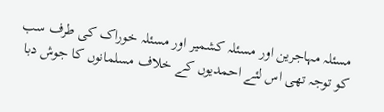مسئلہ مہاجرین اور مسئلہ کشمیر اور مسئلہ خوراک کی طرف سب کو توجہ تھی اس لئے احمدیوں کے خلاف مسلمانوں کا جوش دبا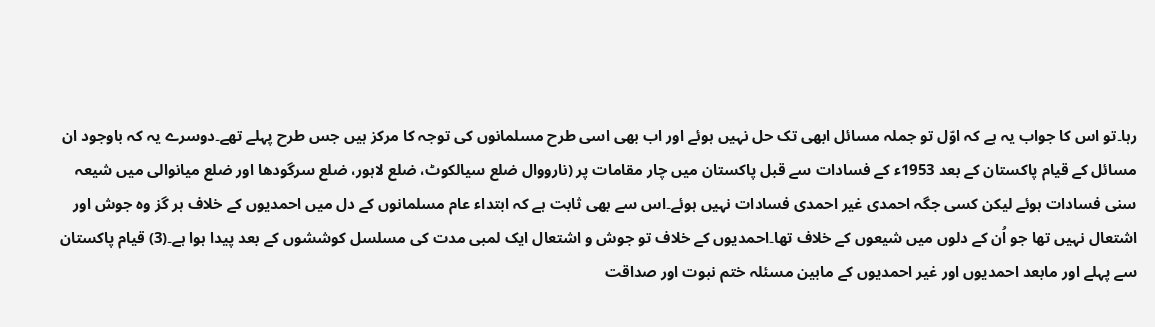رہا۔تو اس کا جواب یہ ہے کہ اوّل تو جملہ مسائل ابھی تک حل نہیں ہوئے اور اب بھی اسی طرح مسلمانوں کی توجہ کا مرکز ہیں جس طرح پہلے تھے۔دوسرے یہ کہ باوجود ان مسائل کے قیام پاکستان کے بعد 1953ء کے فسادات سے قبل پاکستان میں چار مقامات پر (نارووال ضلع سیالکوٹ، ضلع لاہور، ضلع سرگودھا اور ضلع میانوالی میں شیعہ سنی فسادات ہوئے لیکن کسی جگہ احمدی غیر احمدی فسادات نہیں ہوئے۔اس سے بھی ثابت ہے کہ ابتداء عام مسلمانوں کے دل میں احمدیوں کے خلاف ہر گز وہ جوش اور اشتعال نہیں تھا جو اُن کے دلوں میں شیعوں کے خلاف تھا۔احمدیوں کے خلاف تو جوش و اشتعال ایک لمبی مدت کی مسلسل کوششوں کے بعد پیدا ہوا ہے۔(3) قیام پاکستان سے پہلے اور مابعد احمدیوں اور غیر احمدیوں کے مابین مسئلہ ختم نبوت اور صداقت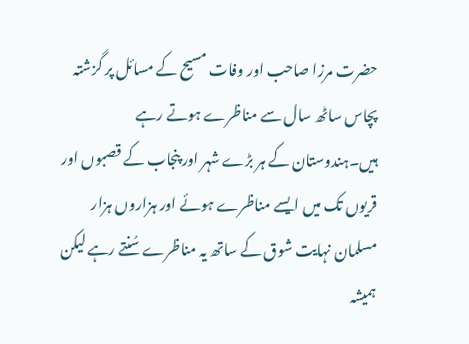حضرت مرزا صاحب اور وفات مسیح کے مسائل پر گزشتہ پچاس ساٹھ سال سے مناظرے ہوتے رہے ہیں۔ہندوستان کے ہر بڑے شہر اور پنجاب کے قصبوں اور قریوں تک میں ایسے مناظرے ہوئے اور ہزاروں ہزار مسلمان نہایت شوق کے ساتھ یہ مناظرے سُنتے رہے لیکن ہمیشہ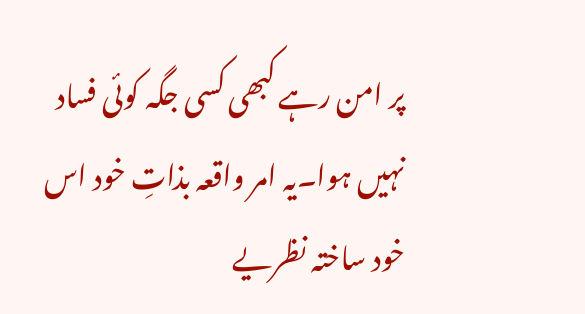پر امن رہے کبھی کسی جگہ کوئی فساد نہیں ہوا۔یہ امر واقعہ بذاتِ خود اس خود ساختہ نظریے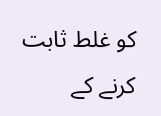کو غلط ثابت کرنے کے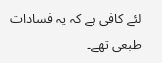لئے کافی ہے کہ یہ فسادات طبعی تھے۔